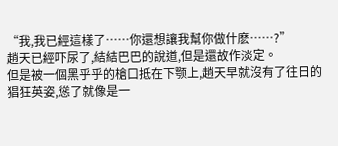“我,我已經這樣了……你還想讓我幫你做什麽……?”
趙天已經吓尿了,結結巴巴的說道,但是還故作淡定。
但是被一個黑乎乎的槍口抵在下颚上,趙天早就沒有了往日的猖狂英姿,慫了就像是一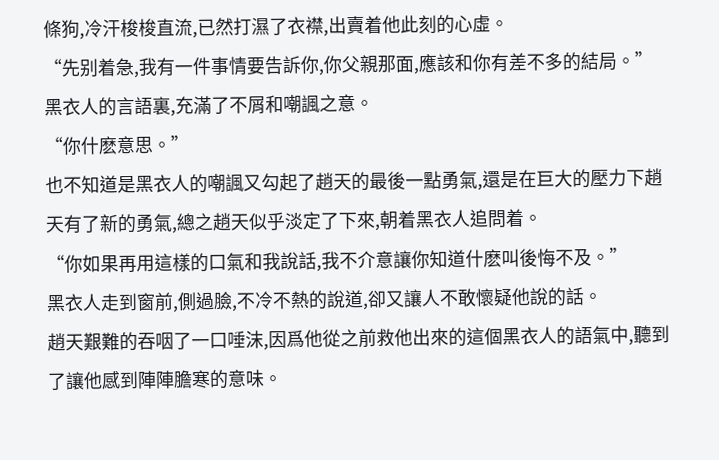條狗,冷汗梭梭直流,已然打濕了衣襟,出賣着他此刻的心虛。
“先别着急,我有一件事情要告訴你,你父親那面,應該和你有差不多的結局。”
黑衣人的言語裏,充滿了不屑和嘲諷之意。
“你什麽意思。”
也不知道是黑衣人的嘲諷又勾起了趙天的最後一點勇氣,還是在巨大的壓力下趙天有了新的勇氣,總之趙天似乎淡定了下來,朝着黑衣人追問着。
“你如果再用這樣的口氣和我說話,我不介意讓你知道什麽叫後悔不及。”
黑衣人走到窗前,側過臉,不冷不熱的說道,卻又讓人不敢懷疑他說的話。
趙天艱難的吞咽了一口唾沫,因爲他從之前救他出來的這個黑衣人的語氣中,聽到了讓他感到陣陣膽寒的意味。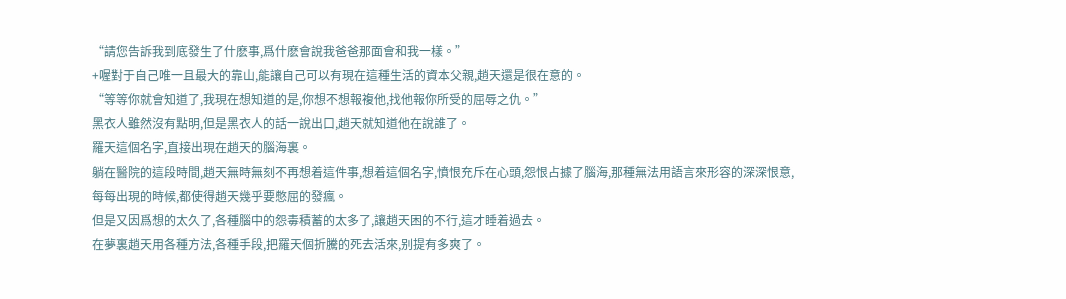“請您告訴我到底發生了什麽事,爲什麽會說我爸爸那面會和我一樣。”
+喔對于自己唯一且最大的靠山,能讓自己可以有現在這種生活的資本父親,趙天還是很在意的。
“等等你就會知道了,我現在想知道的是,你想不想報複他,找他報你所受的屈辱之仇。”
黑衣人雖然沒有點明,但是黑衣人的話一說出口,趙天就知道他在說誰了。
羅天這個名字,直接出現在趙天的腦海裏。
躺在醫院的這段時間,趙天無時無刻不再想着這件事,想着這個名字,憤恨充斥在心頭,怨恨占據了腦海,那種無法用語言來形容的深深恨意,每每出現的時候,都使得趙天幾乎要憋屈的發瘋。
但是又因爲想的太久了,各種腦中的怨毒積蓄的太多了,讓趙天困的不行,這才睡着過去。
在夢裏趙天用各種方法,各種手段,把羅天個折騰的死去活來,别提有多爽了。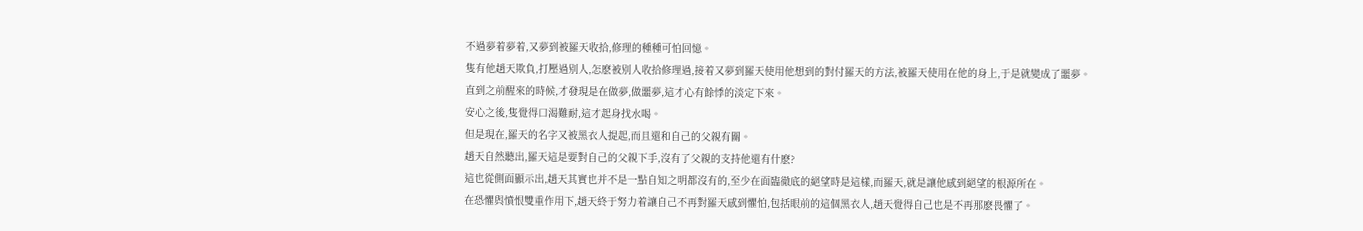不過夢着夢着,又夢到被羅天收拾,修理的種種可怕回憶。
隻有他趙天欺負,打壓過别人,怎麽被别人收拾修理過,接着又夢到羅天使用他想到的對付羅天的方法,被羅天使用在他的身上,于是就變成了噩夢。
直到之前醒來的時候,才發現是在做夢,做噩夢,這才心有餘悸的淡定下來。
安心之後,隻覺得口渴難耐,這才起身找水喝。
但是現在,羅天的名字又被黑衣人提起,而且還和自己的父親有關。
趙天自然聽出,羅天這是要對自己的父親下手,沒有了父親的支持他還有什麽?
這也從側面顯示出,趙天其實也并不是一點自知之明都沒有的,至少在面臨徹底的絕望時是這樣,而羅天,就是讓他感到絕望的根源所在。
在恐懼與憤恨雙重作用下,趙天終于努力着讓自己不再對羅天感到懼怕,包括眼前的這個黑衣人,趙天覺得自己也是不再那麽畏懼了。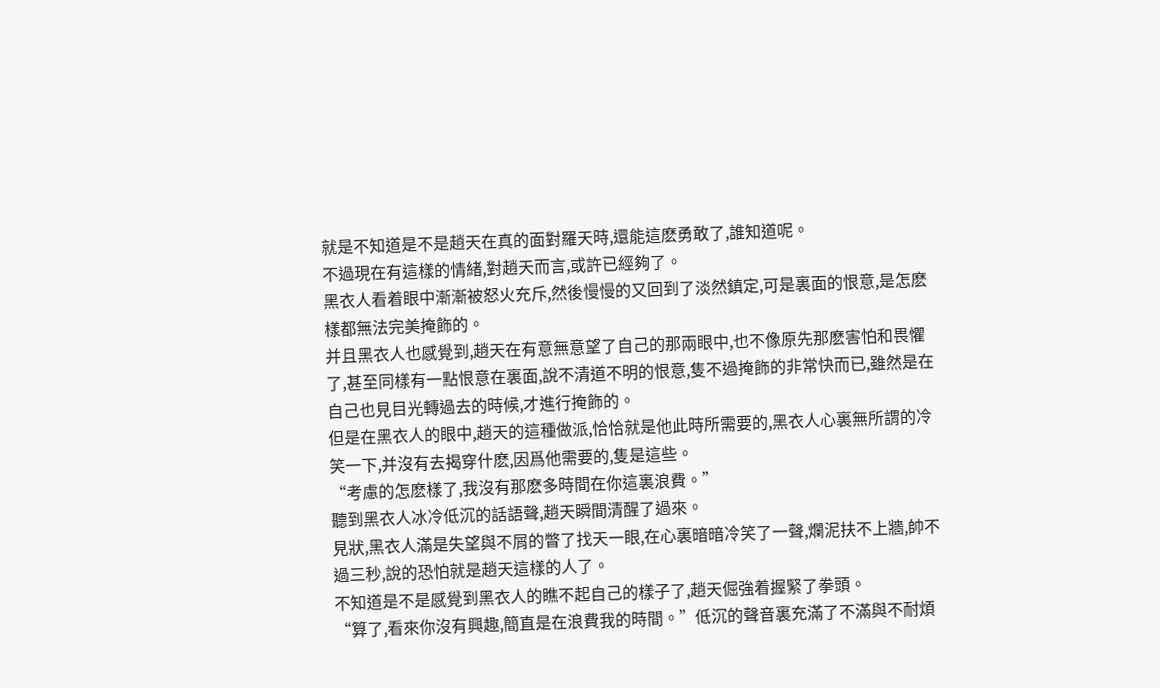就是不知道是不是趙天在真的面對羅天時,還能這麽勇敢了,誰知道呢。
不過現在有這樣的情緒,對趙天而言,或許已經夠了。
黑衣人看着眼中漸漸被怒火充斥,然後慢慢的又回到了淡然鎮定,可是裏面的恨意,是怎麽樣都無法完美掩飾的。
并且黑衣人也感覺到,趙天在有意無意望了自己的那兩眼中,也不像原先那麽害怕和畏懼了,甚至同樣有一點恨意在裏面,說不清道不明的恨意,隻不過掩飾的非常快而已,雖然是在自己也見目光轉過去的時候,才進行掩飾的。
但是在黑衣人的眼中,趙天的這種做派,恰恰就是他此時所需要的,黑衣人心裏無所謂的冷笑一下,并沒有去揭穿什麽,因爲他需要的,隻是這些。
“考慮的怎麽樣了,我沒有那麽多時間在你這裏浪費。”
聽到黑衣人冰冷低沉的話語聲,趙天瞬間清醒了過來。
見狀,黑衣人滿是失望與不屑的瞥了找天一眼,在心裏暗暗冷笑了一聲,爛泥扶不上牆,帥不過三秒,說的恐怕就是趙天這樣的人了。
不知道是不是感覺到黑衣人的瞧不起自己的樣子了,趙天倔強着握緊了拳頭。
“算了,看來你沒有興趣,簡直是在浪費我的時間。”低沉的聲音裏充滿了不滿與不耐煩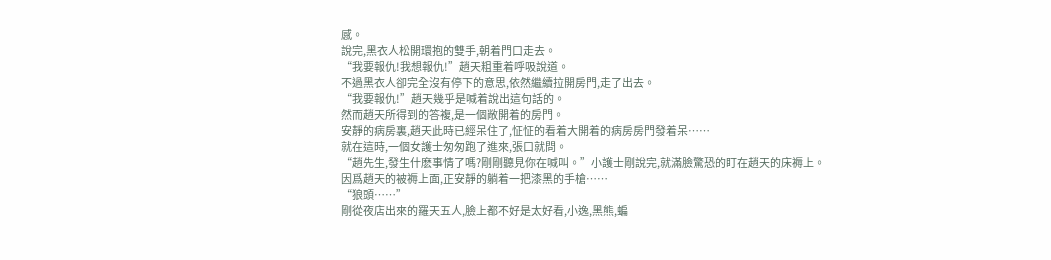感。
說完,黑衣人松開環抱的雙手,朝着門口走去。
“我要報仇!我想報仇!”趙天粗重着呼吸說道。
不過黑衣人卻完全沒有停下的意思,依然繼續拉開房門,走了出去。
“我要報仇!”趙天幾乎是喊着說出這句話的。
然而趙天所得到的答複,是一個敞開着的房門。
安靜的病房裏,趙天此時已經呆住了,怔怔的看着大開着的病房房門發着呆……
就在這時,一個女護士匆匆跑了進來,張口就問。
“趙先生,發生什麽事情了嗎?剛剛聽見你在喊叫。”小護士剛說完,就滿臉驚恐的盯在趙天的床褥上。
因爲趙天的被褥上面,正安靜的躺着一把漆黑的手槍……
“狼頭……”
剛從夜店出來的羅天五人,臉上都不好是太好看,小逸,黑熊,蝙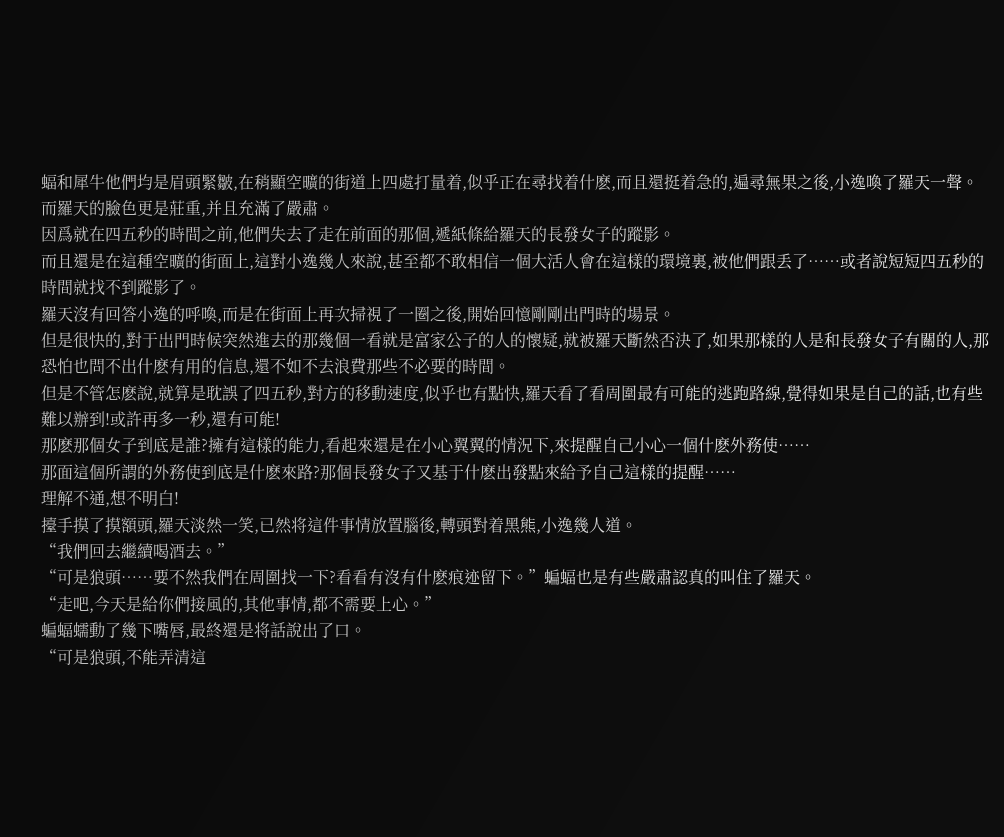蝠和犀牛他們均是眉頭緊皺,在稍顯空曠的街道上四處打量着,似乎正在尋找着什麽,而且還挺着急的,遍尋無果之後,小逸喚了羅天一聲。
而羅天的臉色更是莊重,并且充滿了嚴肅。
因爲就在四五秒的時間之前,他們失去了走在前面的那個,遞紙條給羅天的長發女子的蹤影。
而且還是在這種空曠的街面上,這對小逸幾人來說,甚至都不敢相信一個大活人會在這樣的環境裏,被他們跟丢了……或者說短短四五秒的時間就找不到蹤影了。
羅天沒有回答小逸的呼喚,而是在街面上再次掃視了一圈之後,開始回憶剛剛出門時的場景。
但是很快的,對于出門時候突然進去的那幾個一看就是富家公子的人的懷疑,就被羅天斷然否決了,如果那樣的人是和長發女子有關的人,那恐怕也問不出什麽有用的信息,還不如不去浪費那些不必要的時間。
但是不管怎麽說,就算是耽誤了四五秒,對方的移動速度,似乎也有點快,羅天看了看周圍最有可能的逃跑路線,覺得如果是自己的話,也有些難以辦到!或許再多一秒,還有可能!
那麽那個女子到底是誰?擁有這樣的能力,看起來還是在小心翼翼的情況下,來提醒自己小心一個什麽外務使……
那面這個所謂的外務使到底是什麽來路?那個長發女子又基于什麽出發點來給予自己這樣的提醒……
理解不通,想不明白!
擡手摸了摸額頭,羅天淡然一笑,已然将這件事情放置腦後,轉頭對着黑熊,小逸幾人道。
“我們回去繼續喝酒去。”
“可是狼頭……要不然我們在周圍找一下?看看有沒有什麽痕迹留下。”蝙蝠也是有些嚴肅認真的叫住了羅天。
“走吧,今天是給你們接風的,其他事情,都不需要上心。”
蝙蝠蠕動了幾下嘴唇,最終還是将話說出了口。
“可是狼頭,不能弄清這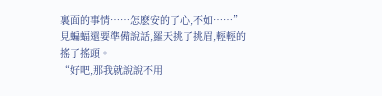裏面的事情……怎麽安的了心,不如……”
見蝙蝠還要準備說話,羅天挑了挑眉,輕輕的搖了搖頭。
“好吧,那我就說說不用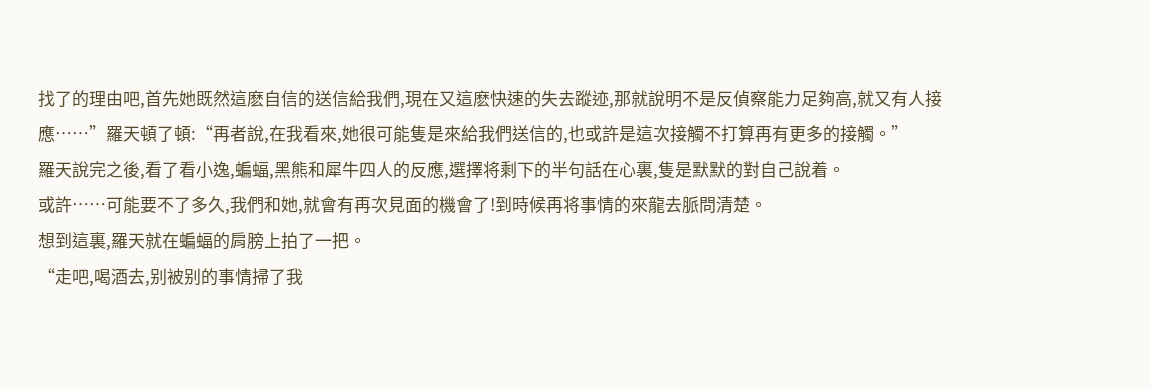找了的理由吧,首先她既然這麽自信的送信給我們,現在又這麽快速的失去蹤迹,那就說明不是反偵察能力足夠高,就又有人接應……”羅天頓了頓:“再者說,在我看來,她很可能隻是來給我們送信的,也或許是這次接觸不打算再有更多的接觸。”
羅天說完之後,看了看小逸,蝙蝠,黑熊和犀牛四人的反應,選擇将剩下的半句話在心裏,隻是默默的對自己說着。
或許……可能要不了多久,我們和她,就會有再次見面的機會了!到時候再将事情的來龍去脈問清楚。
想到這裏,羅天就在蝙蝠的肩膀上拍了一把。
“走吧,喝酒去,别被别的事情掃了我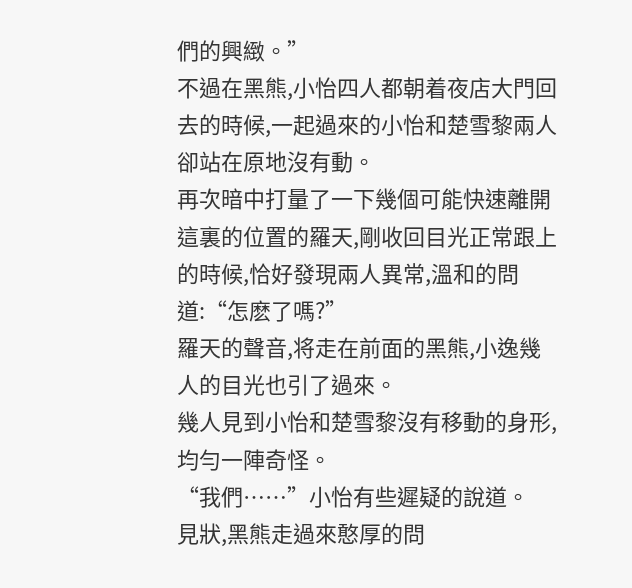們的興緻。”
不過在黑熊,小怡四人都朝着夜店大門回去的時候,一起過來的小怡和楚雪黎兩人卻站在原地沒有動。
再次暗中打量了一下幾個可能快速離開這裏的位置的羅天,剛收回目光正常跟上的時候,恰好發現兩人異常,溫和的問道:“怎麽了嗎?”
羅天的聲音,将走在前面的黑熊,小逸幾人的目光也引了過來。
幾人見到小怡和楚雪黎沒有移動的身形,均勻一陣奇怪。
“我們……”小怡有些遲疑的說道。
見狀,黑熊走過來憨厚的問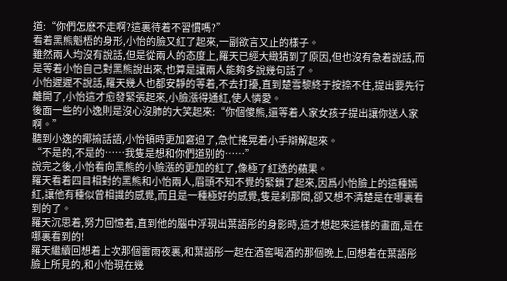道:“你們怎麽不走啊?這裏待着不習慣嗎?”
看着黑熊魁梧的身形,小怡的臉又紅了起來,一副欲言又止的樣子。
雖然兩人均沒有說話,但是從兩人的态度上,羅天已經大緻猜到了原因,但也沒有急着說話,而是等着小怡自己對黑熊說出來,也算是讓兩人能夠多說幾句話了。
小怡遲遲不說話,羅天幾人也都安靜的等着,不去打擾,直到楚雪黎終于按捺不住,提出要先行離開了,小怡這才愈發緊張起來,小臉漲得通紅,使人憐愛。
後面一些的小逸則是沒心沒肺的大笑起來:“你個傻熊,還等着人家女孩子提出讓你送人家啊。”
聽到小逸的揶揄話語,小怡頓時更加窘迫了,急忙搖晃着小手辯解起來。
“不是的,不是的……我隻是想和你們道别的……”
說完之後,小怡看向黑熊的小臉漲的更加的紅了,像極了紅透的蘋果。
羅天看着四目相對的黑熊和小怡兩人,眉頭不知不覺的緊鎖了起來,因爲小怡臉上的這種嫣紅,讓他有種似曾相識的感覺,而且是一種極好的感覺,隻是刹那間,卻又想不清楚是在哪裏看到的了。
羅天沉思着,努力回憶着,直到他的腦中浮現出葉語彤的身影時,這才想起來這樣的畫面,是在哪裏看到的!
羅天繼續回想着上次那個雷雨夜裏,和葉語彤一起在酒窖喝酒的那個晚上,回想着在葉語彤臉上所見的,和小怡現在幾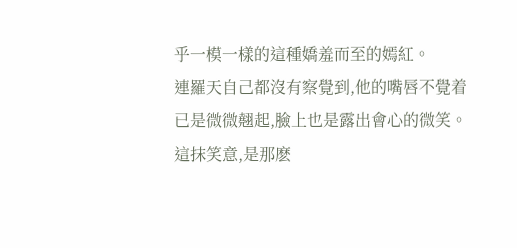乎一模一樣的這種嬌羞而至的嫣紅。
連羅天自己都沒有察覺到,他的嘴唇不覺着已是微微翹起,臉上也是露出會心的微笑。
這抹笑意,是那麽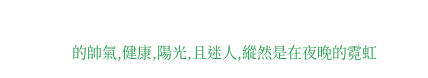的帥氣,健康,陽光,且迷人,縱然是在夜晚的霓虹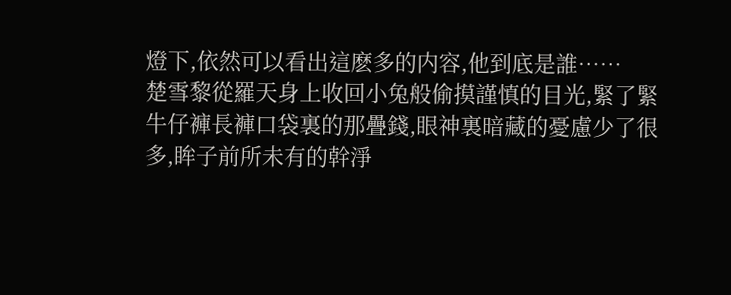燈下,依然可以看出這麽多的内容,他到底是誰……
楚雪黎從羅天身上收回小兔般偷摸謹慎的目光,緊了緊牛仔褲長褲口袋裏的那疊錢,眼神裏暗藏的憂慮少了很多,眸子前所未有的幹淨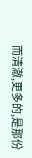而清澈,更多的,是那份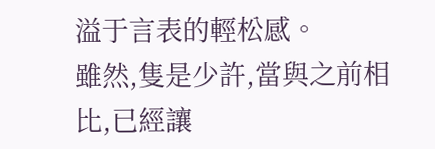溢于言表的輕松感。
雖然,隻是少許,當與之前相比,已經讓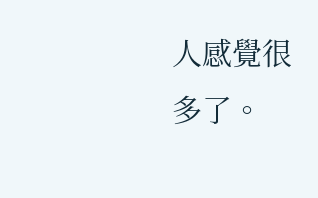人感覺很多了。